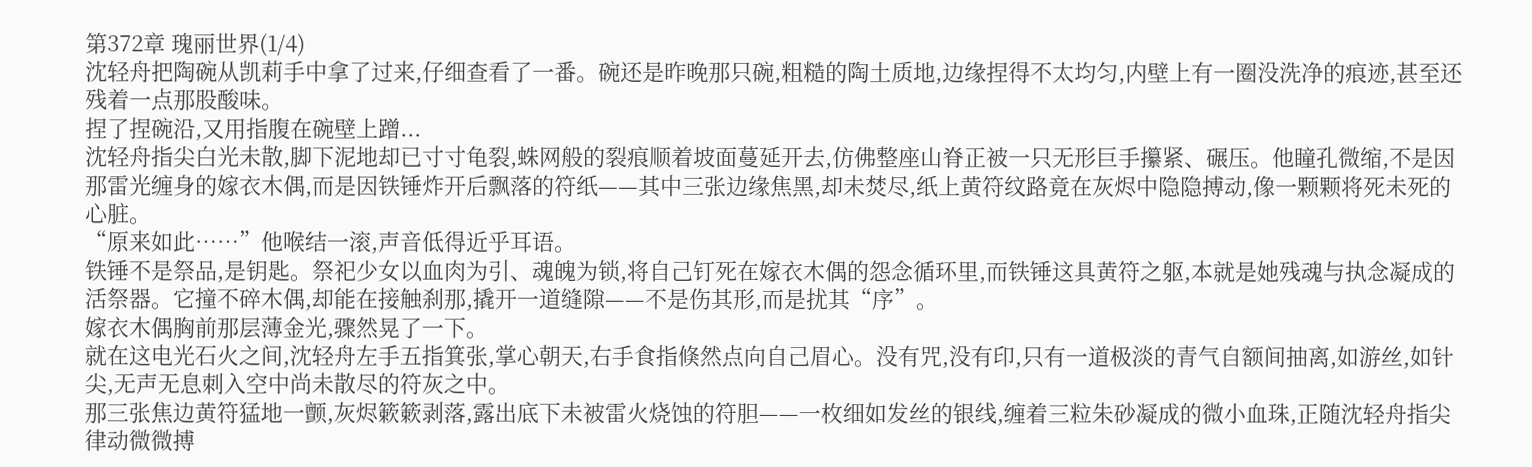第372章 瑰丽世界(1/4)
沈轻舟把陶碗从凯莉手中拿了过来,仔细查看了一番。碗还是昨晚那只碗,粗糙的陶土质地,边缘捏得不太均匀,内壁上有一圈没洗净的痕迹,甚至还残着一点那股酸味。
捏了捏碗沿,又用指腹在碗壁上蹭...
沈轻舟指尖白光未散,脚下泥地却已寸寸龟裂,蛛网般的裂痕顺着坡面蔓延开去,仿佛整座山脊正被一只无形巨手攥紧、碾压。他瞳孔微缩,不是因那雷光缠身的嫁衣木偶,而是因铁锤炸开后飘落的符纸——其中三张边缘焦黑,却未焚尽,纸上黄符纹路竟在灰烬中隐隐搏动,像一颗颗将死未死的心脏。
“原来如此……”他喉结一滚,声音低得近乎耳语。
铁锤不是祭品,是钥匙。祭祀少女以血肉为引、魂魄为锁,将自己钉死在嫁衣木偶的怨念循环里,而铁锤这具黄符之躯,本就是她残魂与执念凝成的活祭器。它撞不碎木偶,却能在接触刹那,撬开一道缝隙——不是伤其形,而是扰其“序”。
嫁衣木偶胸前那层薄金光,骤然晃了一下。
就在这电光石火之间,沈轻舟左手五指箕张,掌心朝天,右手食指倏然点向自己眉心。没有咒,没有印,只有一道极淡的青气自额间抽离,如游丝,如针尖,无声无息刺入空中尚未散尽的符灰之中。
那三张焦边黄符猛地一颤,灰烬簌簌剥落,露出底下未被雷火烧蚀的符胆——一枚细如发丝的银线,缠着三粒朱砂凝成的微小血珠,正随沈轻舟指尖律动微微搏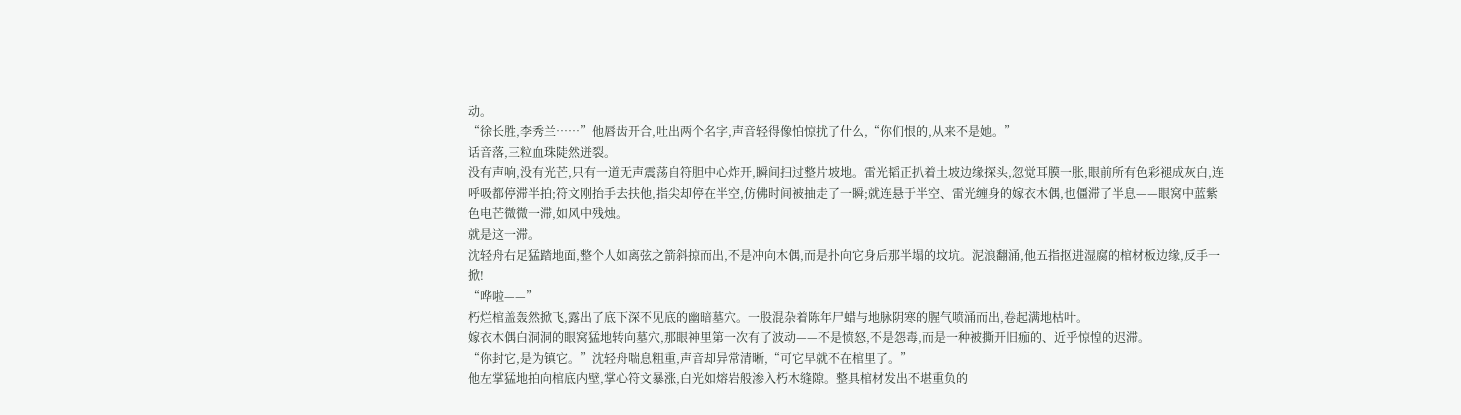动。
“徐长胜,李秀兰……”他唇齿开合,吐出两个名字,声音轻得像怕惊扰了什么,“你们恨的,从来不是她。”
话音落,三粒血珠陡然迸裂。
没有声响,没有光芒,只有一道无声震荡自符胆中心炸开,瞬间扫过整片坡地。雷光韬正扒着土坡边缘探头,忽觉耳膜一胀,眼前所有色彩褪成灰白,连呼吸都停滞半拍;符文刚抬手去扶他,指尖却停在半空,仿佛时间被抽走了一瞬;就连悬于半空、雷光缠身的嫁衣木偶,也僵滞了半息——眼窝中蓝紫色电芒微微一滞,如风中残烛。
就是这一滞。
沈轻舟右足猛踏地面,整个人如离弦之箭斜掠而出,不是冲向木偶,而是扑向它身后那半塌的坟坑。泥浪翻涌,他五指抠进湿腐的棺材板边缘,反手一掀!
“哗啦——”
朽烂棺盖轰然掀飞,露出了底下深不见底的幽暗墓穴。一股混杂着陈年尸蜡与地脉阴寒的腥气喷涌而出,卷起满地枯叶。
嫁衣木偶白洞洞的眼窝猛地转向墓穴,那眼神里第一次有了波动——不是愤怒,不是怨毒,而是一种被撕开旧痂的、近乎惊惶的迟滞。
“你封它,是为镇它。”沈轻舟喘息粗重,声音却异常清晰,“可它早就不在棺里了。”
他左掌猛地拍向棺底内壁,掌心符文暴涨,白光如熔岩般渗入朽木缝隙。整具棺材发出不堪重负的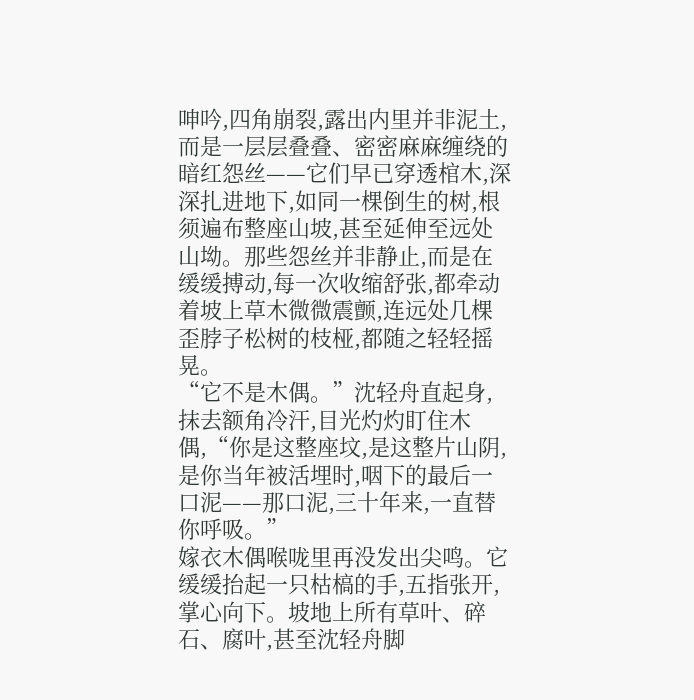呻吟,四角崩裂,露出内里并非泥土,而是一层层叠叠、密密麻麻缠绕的暗红怨丝——它们早已穿透棺木,深深扎进地下,如同一棵倒生的树,根须遍布整座山坡,甚至延伸至远处山坳。那些怨丝并非静止,而是在缓缓搏动,每一次收缩舒张,都牵动着坡上草木微微震颤,连远处几棵歪脖子松树的枝桠,都随之轻轻摇晃。
“它不是木偶。”沈轻舟直起身,抹去额角冷汗,目光灼灼盯住木偶,“你是这整座坟,是这整片山阴,是你当年被活埋时,咽下的最后一口泥——那口泥,三十年来,一直替你呼吸。”
嫁衣木偶喉咙里再没发出尖鸣。它缓缓抬起一只枯槁的手,五指张开,掌心向下。坡地上所有草叶、碎石、腐叶,甚至沈轻舟脚